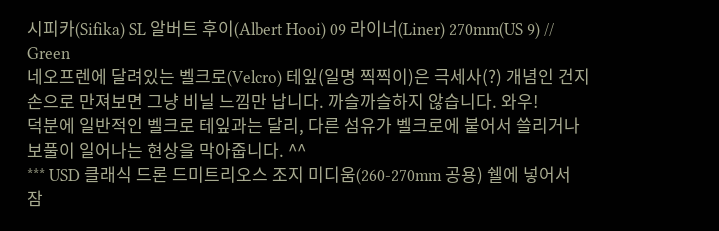시피카(Sifika) SL 알버트 후이(Albert Hooi) 09 라이너(Liner) 270mm(US 9) // Green
네오프렌에 달려있는 벨크로(Velcro) 테잎(일명 찍찍이)은 극세사(?) 개념인 건지 손으로 만져보면 그냥 비닐 느낌만 납니다. 까슬까슬하지 않습니다. 와우!
덕분에 일반적인 벨크로 테잎과는 달리, 다른 섬유가 벨크로에 붙어서 쓸리거나 보풀이 일어나는 현상을 막아줍니다. ^^
*** USD 클래식 드론 드미트리오스 조지 미디움(260-270mm 공용) 쉘에 넣어서 잠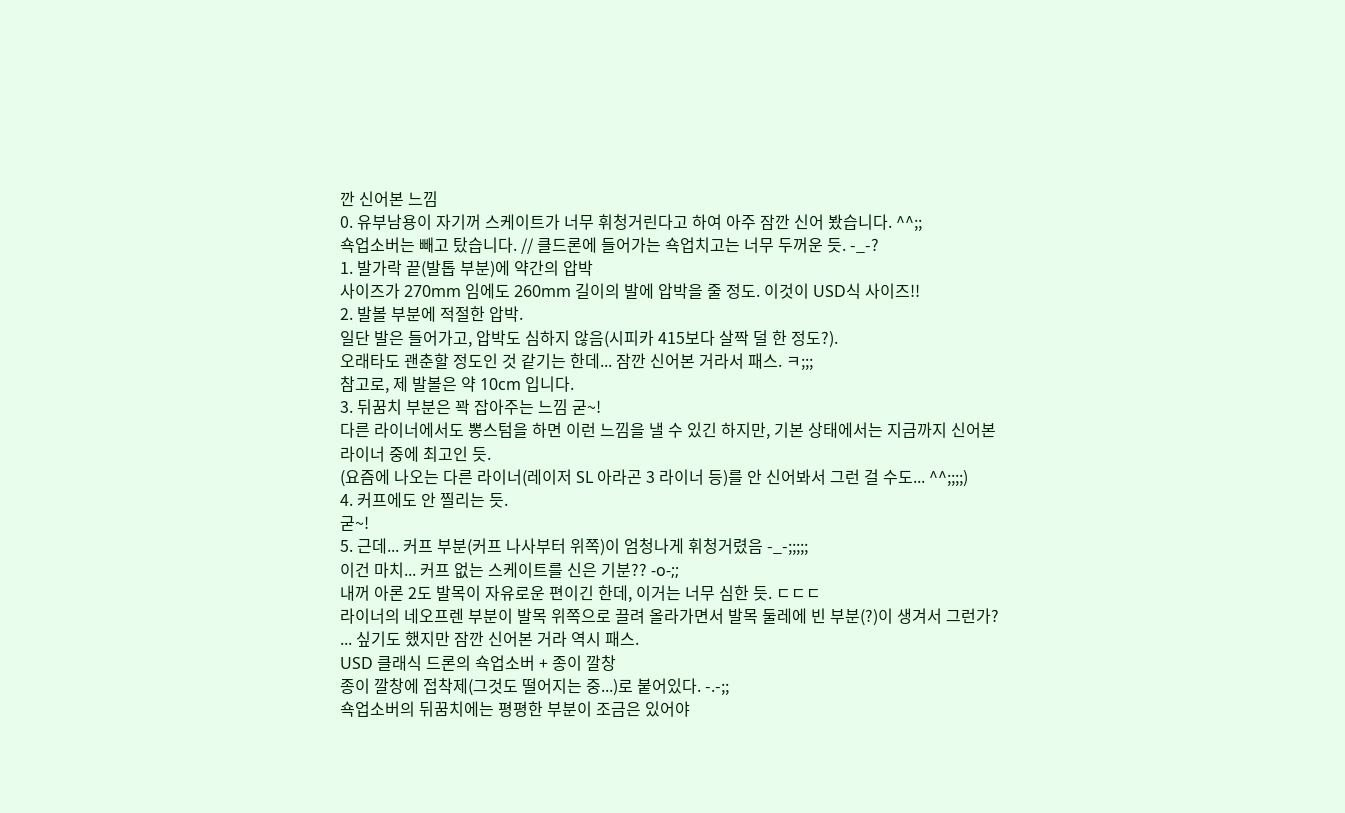깐 신어본 느낌
0. 유부남용이 자기꺼 스케이트가 너무 휘청거린다고 하여 아주 잠깐 신어 봤습니다. ^^;;
쇽업소버는 빼고 탔습니다. // 클드론에 들어가는 쇽업치고는 너무 두꺼운 듯. -_-?
1. 발가락 끝(발톱 부분)에 약간의 압박
사이즈가 270mm 임에도 260mm 길이의 발에 압박을 줄 정도. 이것이 USD식 사이즈!!
2. 발볼 부분에 적절한 압박.
일단 발은 들어가고, 압박도 심하지 않음(시피카 415보다 살짝 덜 한 정도?).
오래타도 괜춘할 정도인 것 같기는 한데... 잠깐 신어본 거라서 패스. ㅋ;;;
참고로, 제 발볼은 약 10cm 입니다.
3. 뒤꿈치 부분은 꽉 잡아주는 느낌 굳~!
다른 라이너에서도 뽕스텀을 하면 이런 느낌을 낼 수 있긴 하지만, 기본 상태에서는 지금까지 신어본 라이너 중에 최고인 듯.
(요즘에 나오는 다른 라이너(레이저 SL 아라곤 3 라이너 등)를 안 신어봐서 그런 걸 수도... ^^;;;;)
4. 커프에도 안 찔리는 듯.
굳~!
5. 근데... 커프 부분(커프 나사부터 위쪽)이 엄청나게 휘청거렸음 -_-;;;;;
이건 마치... 커프 없는 스케이트를 신은 기분?? -o-;;
내꺼 아론 2도 발목이 자유로운 편이긴 한데, 이거는 너무 심한 듯. ㄷㄷㄷ
라이너의 네오프렌 부분이 발목 위쪽으로 끌려 올라가면서 발목 둘레에 빈 부분(?)이 생겨서 그런가? ... 싶기도 했지만 잠깐 신어본 거라 역시 패스.
USD 클래식 드론의 쇽업소버 + 종이 깔창
종이 깔창에 접착제(그것도 떨어지는 중...)로 붙어있다. -.-;;
쇽업소버의 뒤꿈치에는 평평한 부분이 조금은 있어야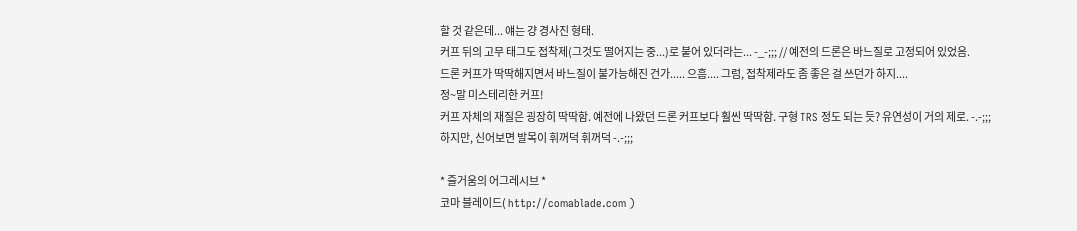할 것 같은데... 얘는 걍 경사진 형태.
커프 뒤의 고무 태그도 접착제(그것도 떨어지는 중...)로 붙어 있더라는... -_-;;; // 예전의 드론은 바느질로 고정되어 있었음.
드론 커프가 딱딱해지면서 바느질이 불가능해진 건가..... 으흠.... 그럼, 접착제라도 좀 좋은 걸 쓰던가 하지....
정~말 미스테리한 커프!
커프 자체의 재질은 굉장히 딱딱함. 예전에 나왔던 드론 커프보다 훨씬 딱딱함. 구형 TRS 정도 되는 듯? 유연성이 거의 제로. -.-;;;
하지만, 신어보면 발목이 휘꺼덕 휘꺼덕 -.-;;;

* 즐거움의 어그레시브 *
코마 블레이드( http://comablade.com )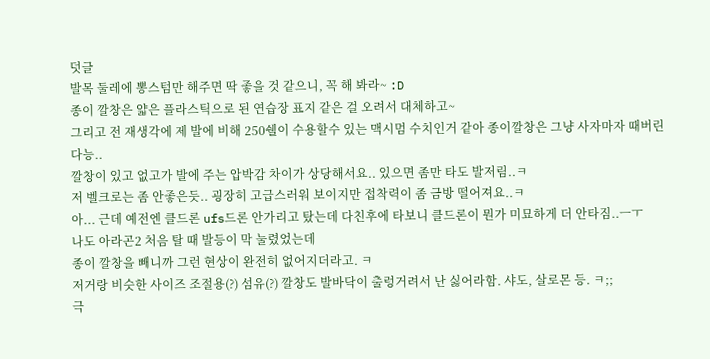덧글
발목 둘레에 뽕스텀만 해주면 딱 좋을 것 같으니, 꼭 해 봐라~ :D
종이 깔창은 얇은 플라스틱으로 된 연습장 표지 같은 걸 오려서 대체하고~
그리고 전 재생각에 제 발에 비해 250쉘이 수용할수 있는 맥시멈 수치인거 같아 종이깔창은 그냥 사자마자 때버린다능..
깔창이 있고 없고가 발에 주는 압박감 차이가 상당해서요.. 있으면 좀만 타도 발저림..ㅋ
저 벨크로는 좀 안좋은듯.. 굉장히 고급스러워 보이지만 접착력이 좀 금방 떨어져요..ㅋ
아... 근데 예전엔 클드론 ufs드론 안가리고 탔는데 다친후에 타보니 클드론이 뭔가 미묘하게 더 안타짐..ㅡㅜ
나도 아라곤2 처음 탈 때 발등이 막 눌렸었는데
종이 깔창을 빼니까 그런 현상이 완전히 없어지더라고. ㅋ
저거랑 비슷한 사이즈 조절용(?) 섬유(?) 깔창도 발바닥이 출렁거려서 난 싫어라함. 샤도, 살로몬 등. ㅋ;;
극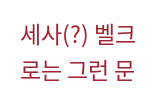세사(?) 벨크로는 그런 문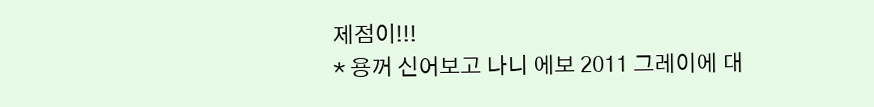제점이!!!
* 용꺼 신어보고 나니 에보 2011 그레이에 대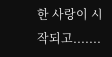한 사랑이 시작되고.......